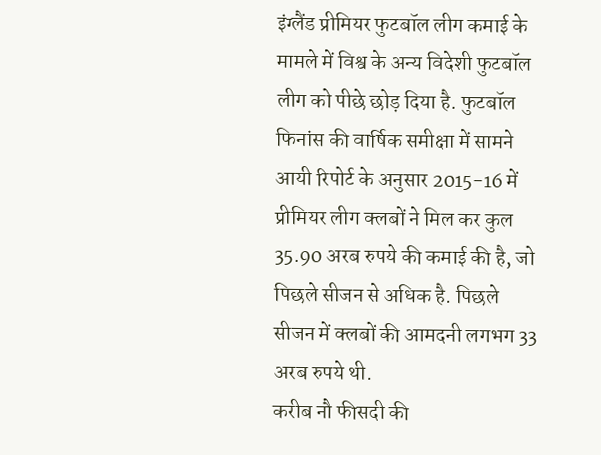इंग्लैंड प्रीमियर फुटबॉल लीग कमाई के मामले में विश्व के अन्य विदेशी फुटबॉल लीग को पीछे छोड़ दिया है. फुटबॉल फिनांस की वार्षिक समीक्षा में सामने आयी रिपोर्ट के अनुसार 2015-16 में प्रीमियर लीग क्लबों ने मिल कर कुल 35.90 अरब रुपये की कमाई की है, जो पिछले सीजन से अधिक है. पिछले सीजन में क्लबों की आमदनी लगभग 33 अरब रुपये थी.
करीब नौ फीसदी की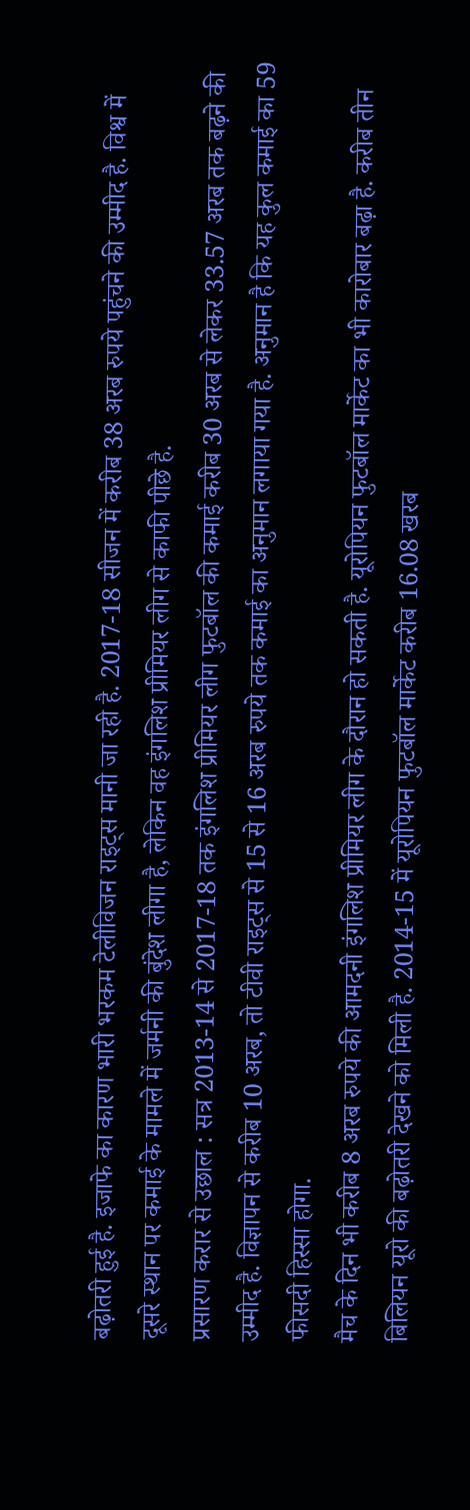बढ़ोतरी हुई है. इजाफे का कारण भारी भरकम टेलीविजन राइट्स मानी जा रही है. 2017-18 सीजन में करीब 38 अरब रुपये पहुंचने की उम्मीद है. विश्व में दूसरे स्थान पर कमाई के मामले में जर्मनी की बुंदेश लीगा है, लेकिन वह इंगलिश प्रीमियर लीग से काफी पीछे है.
प्रसारण करार से उछाल : सत्र 2013-14 से 2017-18 तक इंगलिश प्रीमियर लीग फुटबॉल की कमाई करीब 30 अरब से लेकर 33.57 अरब तक बढ़ने की उम्मीद है. विज्ञापन से करीब 10 अरब, तो टीवी राइट्स से 15 से 16 अरब रुपये तक कमाई का अनुमान लगाया गया है. अनुमान है कि यह कुल कमाई का 59 फीसदी हिस्सा होगा.
मैच के दिन भी करीब 8 अरब रुपये की आमदनी इंगलिश प्रीमियर लीग के दौरान हो सकती है. यूरोपियन फुटबॉल मार्केट का भी कारोबार बढ़ा है. करीब तीन बिलियन यूरो की बढ़ोतरी देखने को मिली है. 2014-15 में यूरोपियन फुटबॉल मार्केट करीब 16.08 खरब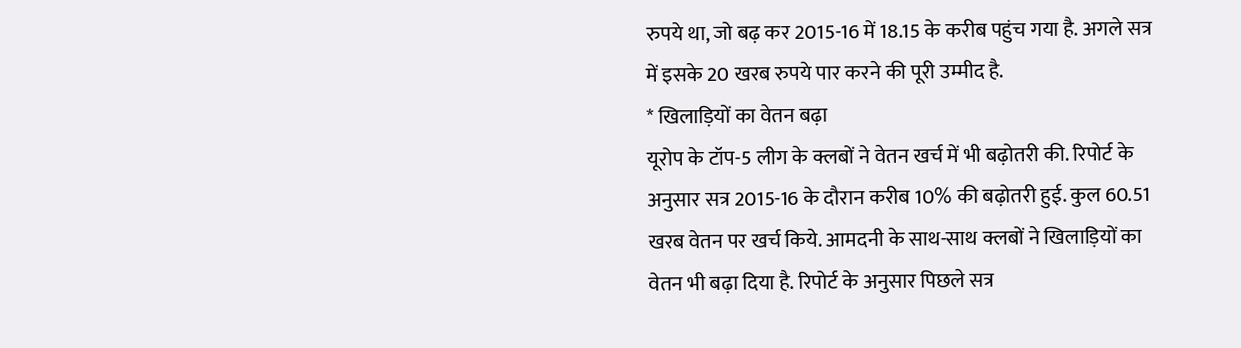रुपये था, जो बढ़ कर 2015-16 में 18.15 के करीब पहुंच गया है. अगले सत्र में इसके 20 खरब रुपये पार करने की पूरी उम्मीद है.
* खिलाड़ियों का वेतन बढ़ा
यूरोप के टॉप-5 लीग के क्लबों ने वेतन खर्च में भी बढ़ोतरी की. रिपोर्ट के अनुसार सत्र 2015-16 के दौरान करीब 10% की बढ़ोतरी हुई. कुल 60.51 खरब वेतन पर खर्च किये. आमदनी के साथ-साथ क्लबों ने खिलाड़ियों का वेतन भी बढ़ा दिया है. रिपोर्ट के अनुसार पिछले सत्र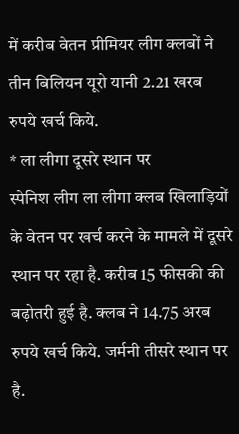में करीब वेतन प्रीमियर लीग क्लबों ने तीन बिलियन यूरो यानी 2.21 खरब रुपये खर्च किये.
* ला लीगा दूसरे स्थान पर
स्पेनिश लीग ला लीगा क्लब खिलाड़ियों के वेतन पर खर्च करने के मामले में दूसरे स्थान पर रहा है. करीब 15 फीसकी की बढ़ोतरी हुई है. क्लब ने 14.75 अरब रुपये खर्च किये. जर्मनी तीसरे स्थान पर है.